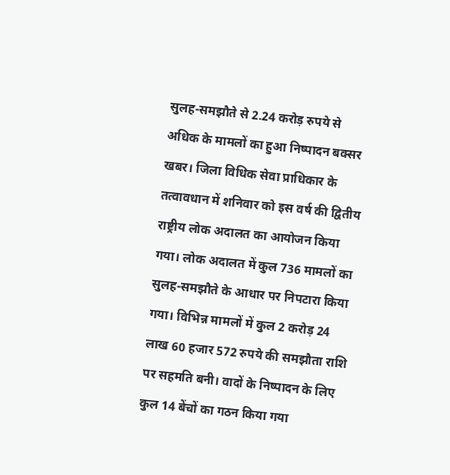सुलह-समझौते से 2.24 करोड़ रुपये से अधिक के मामलों का हुआ निष्पादन बक्सर खबर। जिला विधिक सेवा प्राधिकार के तत्वावधान में शनिवार को इस वर्ष की द्वितीय राष्ट्रीय लोक अदालत का आयोजन किया गया। लोक अदालत में कुल 736 मामलों का सुलह-समझौते के आधार पर निपटारा किया गया। विभिन्न मामलों में कुल 2 करोड़ 24 लाख 60 हजार 572 रुपये की समझौता राशि पर सहमति बनी। वादों के निष्पादन के लिए कुल 14 बेंचों का गठन किया गया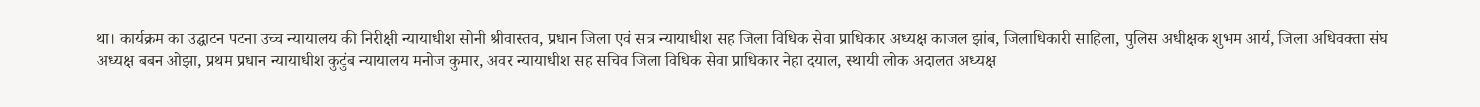था। कार्यक्रम का उद्घाटन पटना उच्च न्यायालय की निरीक्षी न्यायाधीश सोनी श्रीवास्तव, प्रधान जिला एवं सत्र न्यायाधीश सह जिला विधिक सेवा प्राधिकार अध्यक्ष काजल झांब, जिलाधिकारी साहिला, पुलिस अधीक्षक शुभम आर्य, जिला अधिवक्ता संघ अध्यक्ष बबन ओझा, प्रथम प्रधान न्यायाधीश कुटुंब न्यायालय मनोज कुमार, अवर न्यायाधीश सह सचिव जिला विधिक सेवा प्राधिकार नेहा दयाल, स्थायी लोक अदालत अध्यक्ष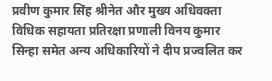प्रवीण कुमार सिंह श्रीनेत और मुख्य अधिवक्ता विधिक सहायता प्रतिरक्षा प्रणाली विनय कुमार सिन्हा समेत अन्य अधिकारियों ने दीप प्रज्वलित कर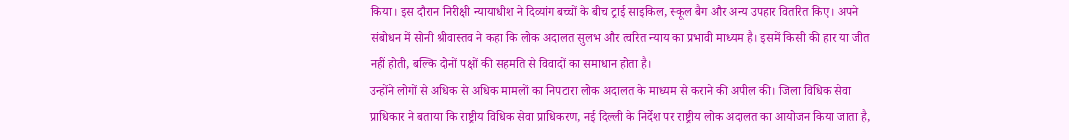किया। इस दौरान निरीक्षी न्यायाधीश ने दिव्यांग बच्चों के बीच ट्राई साइकिल, स्कूल बैग और अन्य उपहार वितरित किए। अपने संबोधन में सोनी श्रीवास्तव ने कहा कि लोक अदालत सुलभ और त्वरित न्याय का प्रभावी माध्यम है। इसमें किसी की हार या जीत नहीं होती, बल्कि दोनों पक्षों की सहमति से विवादों का समाधान होता है।
उन्होंने लोगों से अधिक से अधिक मामलों का निपटारा लोक अदालत के माध्यम से कराने की अपील की। जिला विधिक सेवा प्राधिकार ने बताया कि राष्ट्रीय विधिक सेवा प्राधिकरण, नई दिल्ली के निर्देश पर राष्ट्रीय लोक अदालत का आयोजन किया जाता है,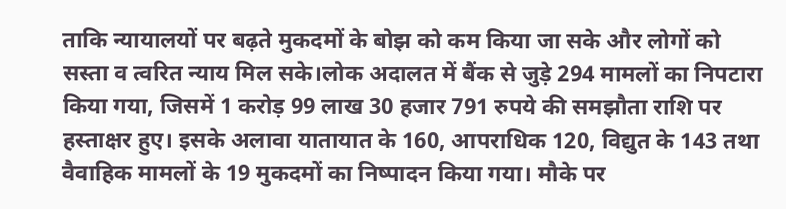ताकि न्यायालयों पर बढ़ते मुकदमों के बोझ को कम किया जा सके और लोगों को सस्ता व त्वरित न्याय मिल सके।लोक अदालत में बैंक से जुड़े 294 मामलों का निपटारा किया गया, जिसमें 1 करोड़ 99 लाख 30 हजार 791 रुपये की समझौता राशि पर हस्ताक्षर हुए। इसके अलावा यातायात के 160, आपराधिक 120, विद्युत के 143 तथा वैवाहिक मामलों के 19 मुकदमों का निष्पादन किया गया। मौके पर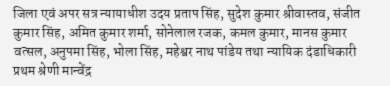जिला एवं अपर सत्र न्यायाधीश उदय प्रताप सिंह, सुदेश कुमार श्रीवास्तव, संजीत कुमार सिंह, अमित कुमार शर्मा, सोनेलाल रजक, कमल कुमार, मानस कुमार वत्सल, अनुपमा सिंह, भोला सिंह, महेश्वर नाथ पांडेय तथा न्यायिक दंडाधिकारी प्रथम श्रेणी मान्वेंद्र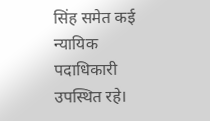सिंह समेत कई न्यायिक पदाधिकारी उपस्थित रहे।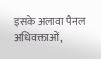इसके अलावा पैनल अधिवक्ताओं,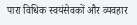पारा विधिक स्वयंसेवकों और व्यवहार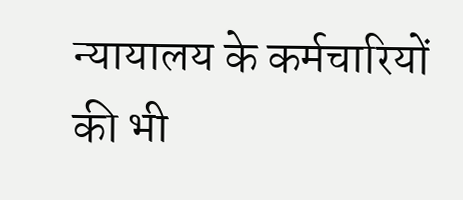न्यायालय के कर्मचारियों की भी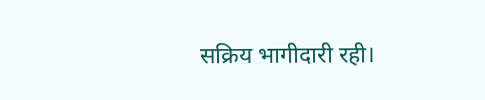सक्रिय भागीदारी रही।